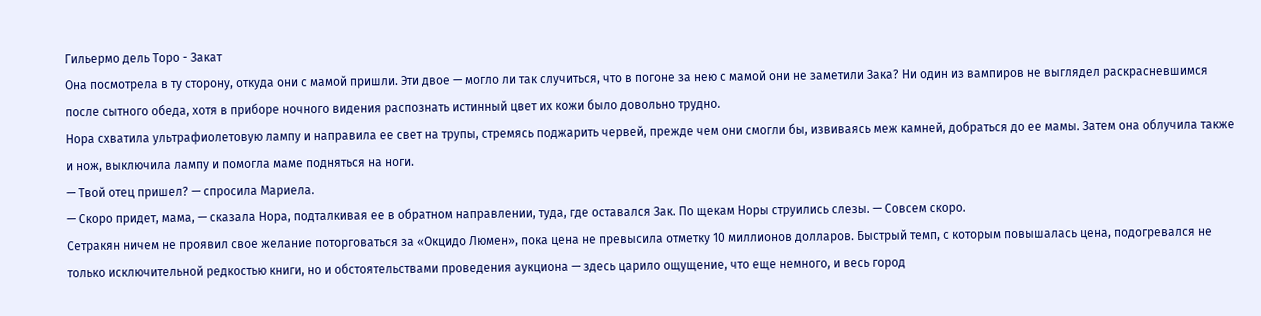Гильермо дель Торо - Закат
Она посмотрела в ту сторону, откуда они с мамой пришли. Эти двое — могло ли так случиться, что в погоне за нею с мамой они не заметили Зака? Ни один из вампиров не выглядел раскрасневшимся после сытного обеда, хотя в приборе ночного видения распознать истинный цвет их кожи было довольно трудно.
Нора схватила ультрафиолетовую лампу и направила ее свет на трупы, стремясь поджарить червей, прежде чем они смогли бы, извиваясь меж камней, добраться до ее мамы. Затем она облучила также и нож, выключила лампу и помогла маме подняться на ноги.
— Твой отец пришел? — спросила Мариела.
— Скоро придет, мама, — сказала Нора, подталкивая ее в обратном направлении, туда, где оставался Зак. По щекам Норы струились слезы. — Совсем скоро.
Сетракян ничем не проявил свое желание поторговаться за «Окцидо Люмен», пока цена не превысила отметку 10 миллионов долларов. Быстрый темп, с которым повышалась цена, подогревался не только исключительной редкостью книги, но и обстоятельствами проведения аукциона — здесь царило ощущение, что еще немного, и весь город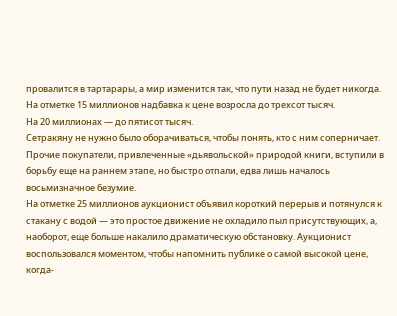провалится в тартарары, а мир изменится так, что пути назад не будет никогда.
На отметке 15 миллионов надбавка к цене возросла до трехсот тысяч.
На 20 миллионах — до пятисот тысяч.
Сетракяну не нужно было оборачиваться, чтобы понять, кто с ним соперничает. Прочие покупатели, привлеченные «дьявольской» природой книги, вступили в борьбу еще на раннем этапе, но быстро отпали, едва лишь началось восьмизначное безумие.
На отметке 25 миллионов аукционист объявил короткий перерыв и потянулся к стакану с водой — это простое движение не охладило пыл присутствующих, а, наоборот, еще больше накалило драматическую обстановку. Аукционист воспользовался моментом, чтобы напомнить публике о самой высокой цене, когда-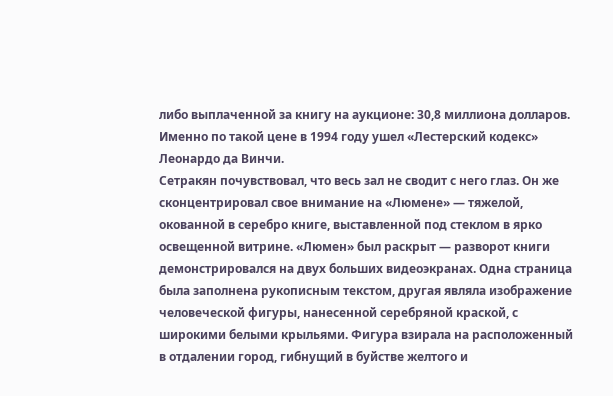либо выплаченной за книгу на аукционе: 30,8 миллиона долларов. Именно по такой цене в 1994 году ушел «Лестерский кодекс» Леонардо да Винчи.
Сетракян почувствовал, что весь зал не сводит с него глаз. Он же сконцентрировал свое внимание на «Люмене» — тяжелой, окованной в серебро книге, выставленной под стеклом в ярко освещенной витрине. «Люмен» был раскрыт — разворот книги демонстрировался на двух больших видеоэкранах. Одна страница была заполнена рукописным текстом, другая являла изображение человеческой фигуры, нанесенной серебряной краской, с широкими белыми крыльями. Фигура взирала на расположенный в отдалении город, гибнущий в буйстве желтого и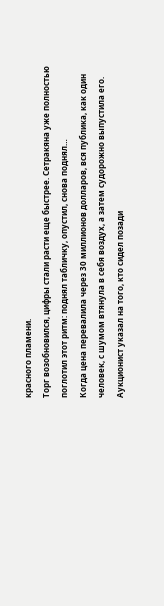красного пламени.
Торг возобновился, цифры стали расти еще быстрее. Сетракяна уже полностью поглотил этот ритм: поднял табличку, опустил, снова поднял…
Когда цена перевалила через 30 миллионов долларов, вся публика, как один человек, с шумом втянула в себя воздух, а затем судорожно выпустила его.
Аукционист указал на того, кто сидел позади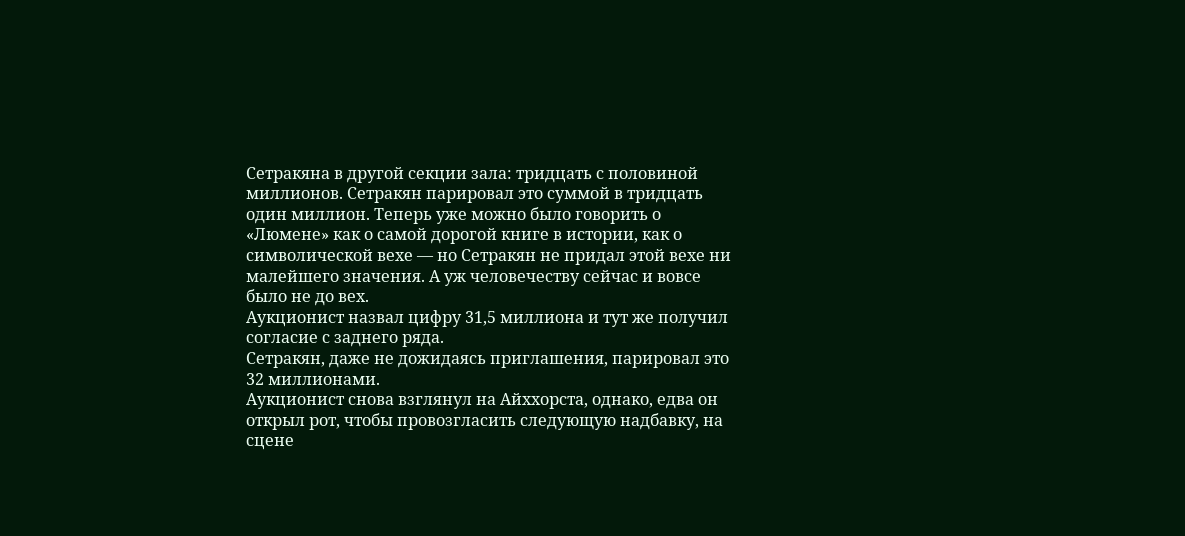Сетракяна в другой секции зала: тридцать с половиной миллионов. Сетракян парировал это суммой в тридцать один миллион. Теперь уже можно было говорить о «Люмене» как о самой дорогой книге в истории, как о символической вехе — но Сетракян не придал этой вехе ни малейшего значения. А уж человечеству сейчас и вовсе было не до вех.
Аукционист назвал цифру 31,5 миллиона и тут же получил согласие с заднего ряда.
Сетракян, даже не дожидаясь приглашения, парировал это 32 миллионами.
Аукционист снова взглянул на Айххорста, однако, едва он открыл рот, чтобы провозгласить следующую надбавку, на сцене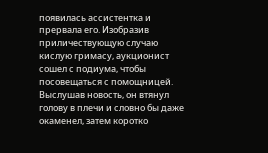появилась ассистентка и прервала его. Изобразив приличествующую случаю кислую гримасу, аукционист сошел с подиума, чтобы посовещаться с помощницей.
Выслушав новость, он втянул голову в плечи и словно бы даже окаменел, затем коротко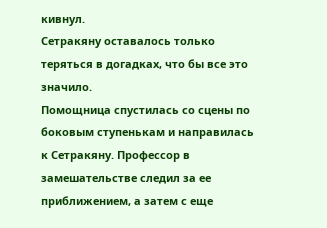кивнул.
Сетракяну оставалось только теряться в догадках, что бы все это значило.
Помощница спустилась со сцены по боковым ступенькам и направилась к Сетракяну. Профессор в замешательстве следил за ее приближением, а затем с еще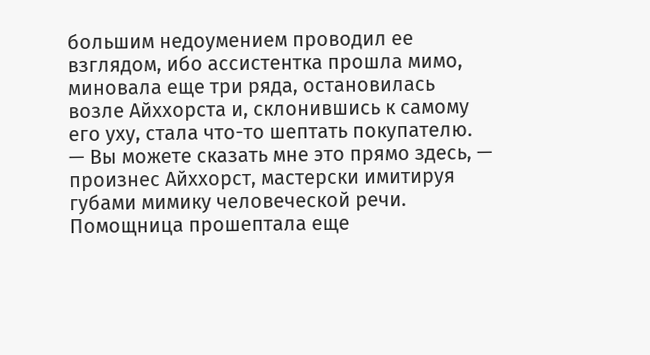большим недоумением проводил ее взглядом, ибо ассистентка прошла мимо, миновала еще три ряда, остановилась возле Айххорста и, склонившись к самому его уху, стала что-то шептать покупателю.
— Вы можете сказать мне это прямо здесь, — произнес Айххорст, мастерски имитируя губами мимику человеческой речи.
Помощница прошептала еще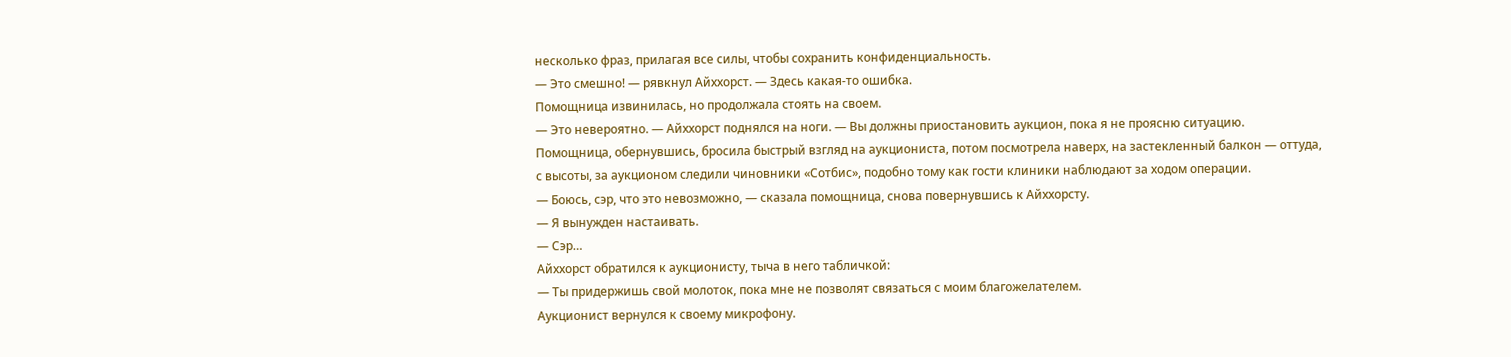несколько фраз, прилагая все силы, чтобы сохранить конфиденциальность.
— Это смешно! — рявкнул Айххорст. — Здесь какая-то ошибка.
Помощница извинилась, но продолжала стоять на своем.
— Это невероятно. — Айххорст поднялся на ноги. — Вы должны приостановить аукцион, пока я не проясню ситуацию.
Помощница, обернувшись, бросила быстрый взгляд на аукциониста, потом посмотрела наверх, на застекленный балкон — оттуда, с высоты, за аукционом следили чиновники «Сотбис», подобно тому как гости клиники наблюдают за ходом операции.
— Боюсь, сэр, что это невозможно, — сказала помощница, снова повернувшись к Айххорсту.
— Я вынужден настаивать.
— Сэр…
Айххорст обратился к аукционисту, тыча в него табличкой:
— Ты придержишь свой молоток, пока мне не позволят связаться с моим благожелателем.
Аукционист вернулся к своему микрофону.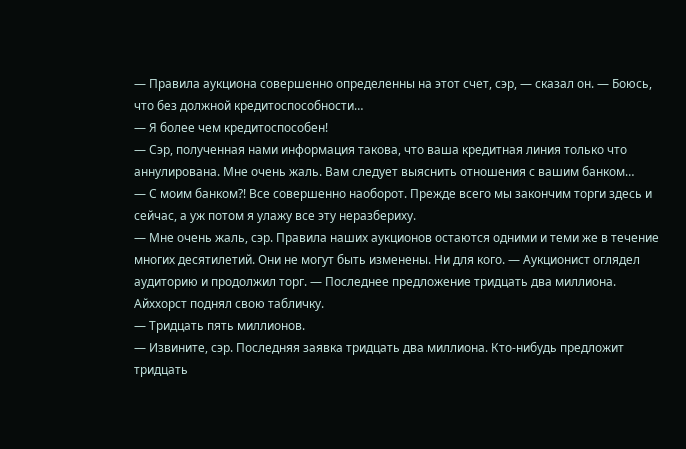— Правила аукциона совершенно определенны на этот счет, сэр, — сказал он. — Боюсь, что без должной кредитоспособности…
— Я более чем кредитоспособен!
— Сэр, полученная нами информация такова, что ваша кредитная линия только что аннулирована. Мне очень жаль. Вам следует выяснить отношения с вашим банком…
— С моим банком?! Все совершенно наоборот. Прежде всего мы закончим торги здесь и сейчас, а уж потом я улажу все эту неразбериху.
— Мне очень жаль, сэр. Правила наших аукционов остаются одними и теми же в течение многих десятилетий. Они не могут быть изменены. Ни для кого. — Аукционист оглядел аудиторию и продолжил торг. — Последнее предложение тридцать два миллиона.
Айххорст поднял свою табличку.
— Тридцать пять миллионов.
— Извините, сэр. Последняя заявка тридцать два миллиона. Кто-нибудь предложит тридцать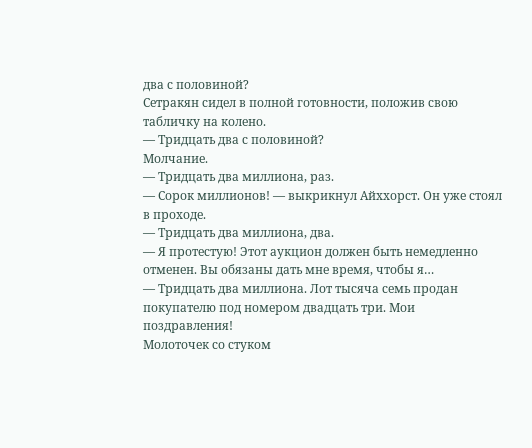два с половиной?
Сетракян сидел в полной готовности, положив свою табличку на колено.
— Тридцать два с половиной?
Молчание.
— Тридцать два миллиона, раз.
— Сорок миллионов! — выкрикнул Айххорст. Он уже стоял в проходе.
— Тридцать два миллиона, два.
— Я протестую! Этот аукцион должен быть немедленно отменен. Вы обязаны дать мне время, чтобы я…
— Тридцать два миллиона. Лот тысяча семь продан покупателю под номером двадцать три. Мои поздравления!
Молоточек со стуком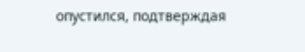опустился, подтверждая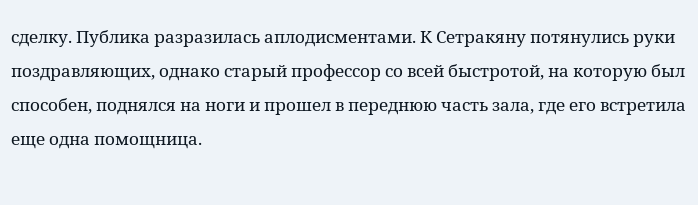сделку. Публика разразилась аплодисментами. К Сетракяну потянулись руки поздравляющих, однако старый профессор со всей быстротой, на которую был способен, поднялся на ноги и прошел в переднюю часть зала, где его встретила еще одна помощница.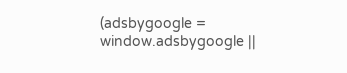(adsbygoogle = window.adsbygoogle ||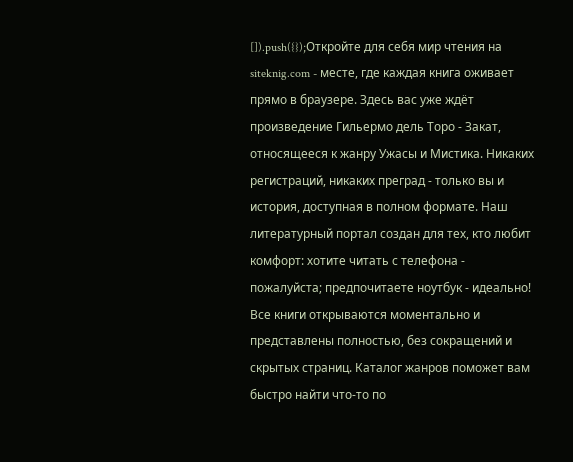[]).push({});Откройте для себя мир чтения на siteknig.com - месте, где каждая книга оживает прямо в браузере. Здесь вас уже ждёт произведение Гильермо дель Торо - Закат, относящееся к жанру Ужасы и Мистика. Никаких регистраций, никаких преград - только вы и история, доступная в полном формате. Наш литературный портал создан для тех, кто любит комфорт: хотите читать с телефона - пожалуйста; предпочитаете ноутбук - идеально! Все книги открываются моментально и представлены полностью, без сокращений и скрытых страниц. Каталог жанров поможет вам быстро найти что-то по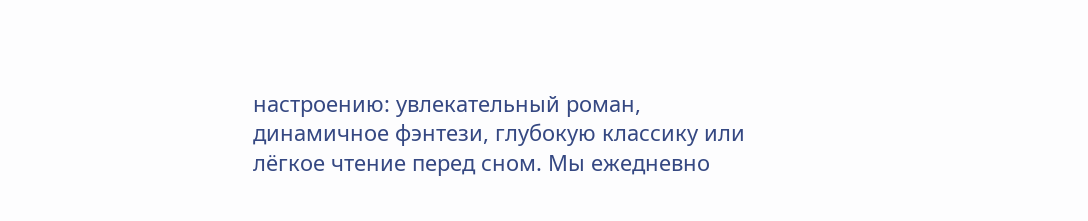настроению: увлекательный роман, динамичное фэнтези, глубокую классику или лёгкое чтение перед сном. Мы ежедневно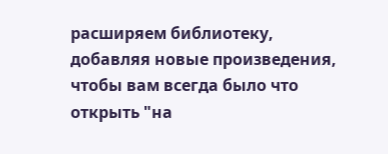расширяем библиотеку, добавляя новые произведения, чтобы вам всегда было что открыть "на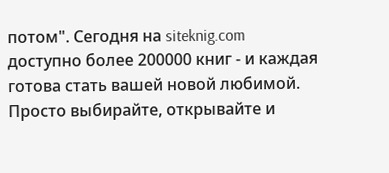потом". Сегодня на siteknig.com доступно более 200000 книг - и каждая готова стать вашей новой любимой. Просто выбирайте, открывайте и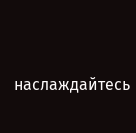наслаждайтесь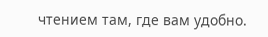чтением там, где вам удобно.